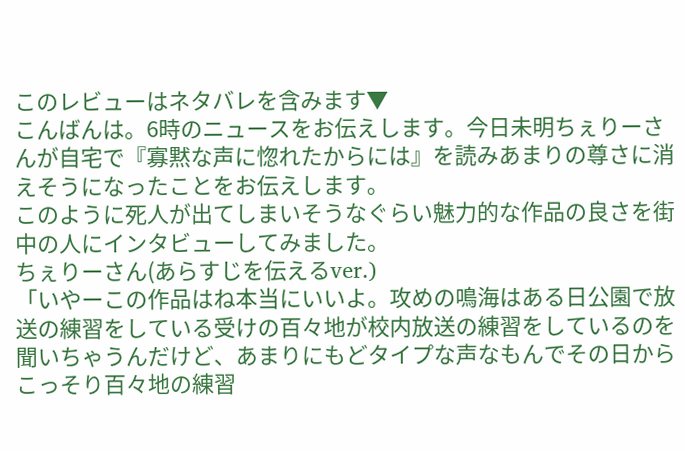このレビューはネタバレを含みます▼
こんばんは。6時のニュースをお伝えします。今日未明ちぇりーさんが自宅で『寡黙な声に惚れたからには』を読みあまりの尊さに消えそうになったことをお伝えします。
このように死人が出てしまいそうなぐらい魅力的な作品の良さを街中の人にインタビューしてみました。
ちぇりーさん(あらすじを伝えるver.)
「いやーこの作品はね本当にいいよ。攻めの鳴海はある日公園で放送の練習をしている受けの百々地が校内放送の練習をしているのを聞いちゃうんだけど、あまりにもどタイプな声なもんでその日からこっそり百々地の練習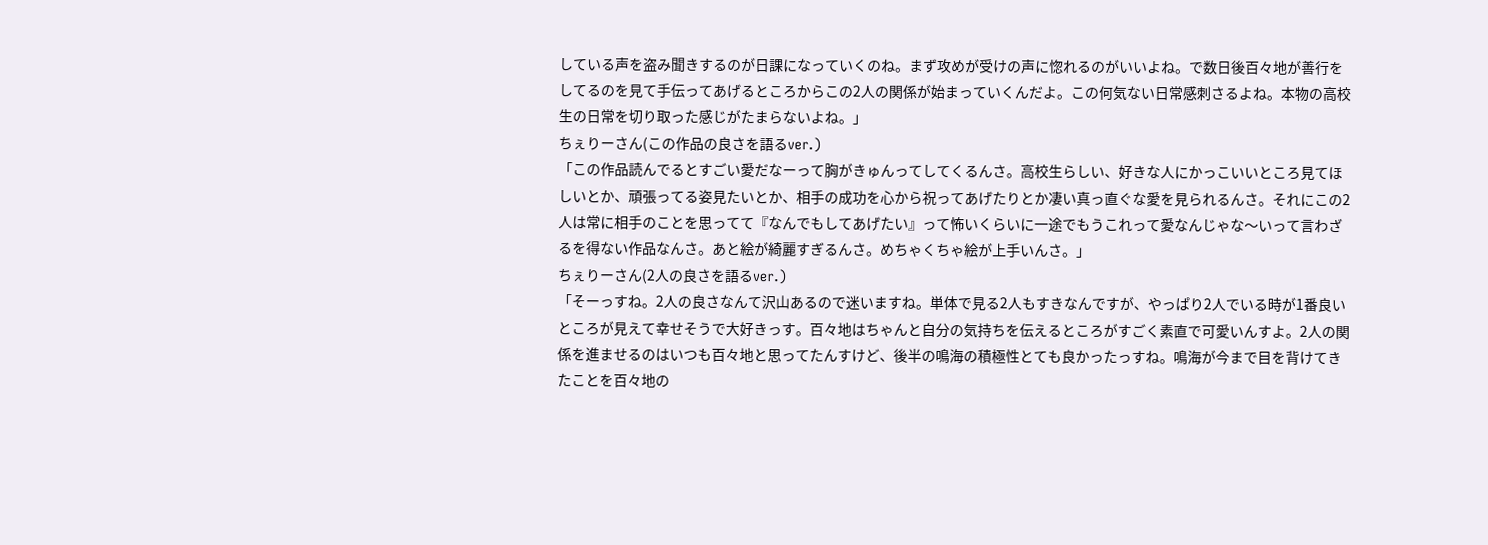している声を盗み聞きするのが日課になっていくのね。まず攻めが受けの声に惚れるのがいいよね。で数日後百々地が善行をしてるのを見て手伝ってあげるところからこの2人の関係が始まっていくんだよ。この何気ない日常感刺さるよね。本物の高校生の日常を切り取った感じがたまらないよね。」
ちぇりーさん(この作品の良さを語るver.)
「この作品読んでるとすごい愛だなーって胸がきゅんってしてくるんさ。高校生らしい、好きな人にかっこいいところ見てほしいとか、頑張ってる姿見たいとか、相手の成功を心から祝ってあげたりとか凄い真っ直ぐな愛を見られるんさ。それにこの2人は常に相手のことを思ってて『なんでもしてあげたい』って怖いくらいに一途でもうこれって愛なんじゃな〜いって言わざるを得ない作品なんさ。あと絵が綺麗すぎるんさ。めちゃくちゃ絵が上手いんさ。」
ちぇりーさん(2人の良さを語るver.)
「そーっすね。2人の良さなんて沢山あるので迷いますね。単体で見る2人もすきなんですが、やっぱり2人でいる時が1番良いところが見えて幸せそうで大好きっす。百々地はちゃんと自分の気持ちを伝えるところがすごく素直で可愛いんすよ。2人の関係を進ませるのはいつも百々地と思ってたんすけど、後半の鳴海の積極性とても良かったっすね。鳴海が今まで目を背けてきたことを百々地の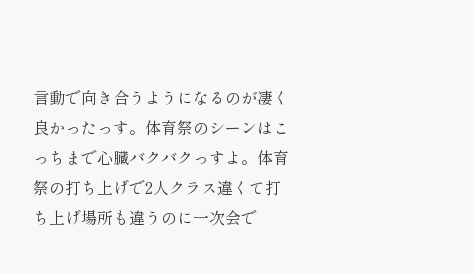言動で向き合うようになるのが凄く良かったっす。体育祭のシーンはこっちまで心臓バクバクっすよ。体育祭の打ち上げで2人クラス違くて打ち上げ場所も違うのに一次会で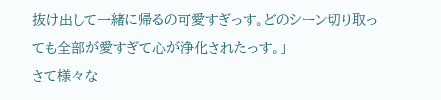抜け出して一緒に帰るの可愛すぎっす。どのシーン切り取っても全部が愛すぎて心が浄化されたっす。」
さて様々な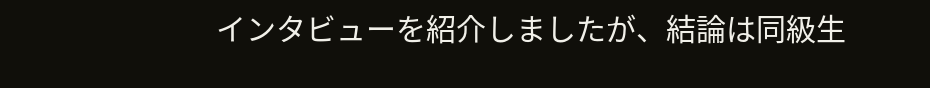インタビューを紹介しましたが、結論は同級生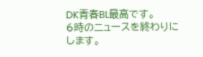DK青春BL最高です。
6時のニュースを終わりにします。